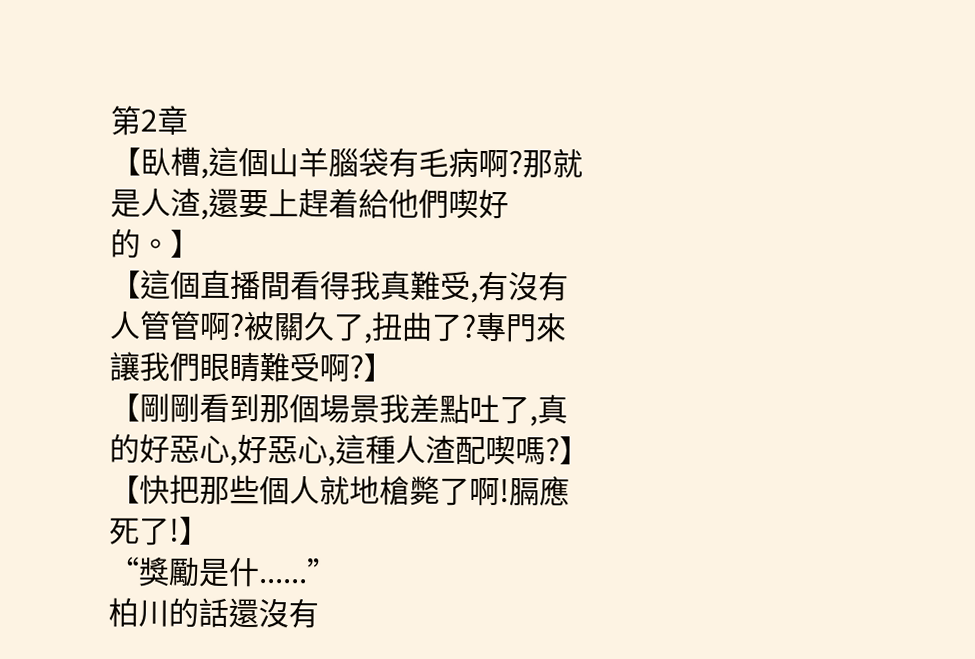第2章
【臥槽,這個山羊腦袋有毛病啊?那就是人渣,還要上趕着給他們喫好的。】
【這個直播間看得我真難受,有沒有人管管啊?被關久了,扭曲了?專門來讓我們眼睛難受啊?】
【剛剛看到那個場景我差點吐了,真的好惡心,好惡心,這種人渣配喫嗎?】
【快把那些個人就地槍斃了啊!膈應死了!】
“獎勵是什......”
柏川的話還沒有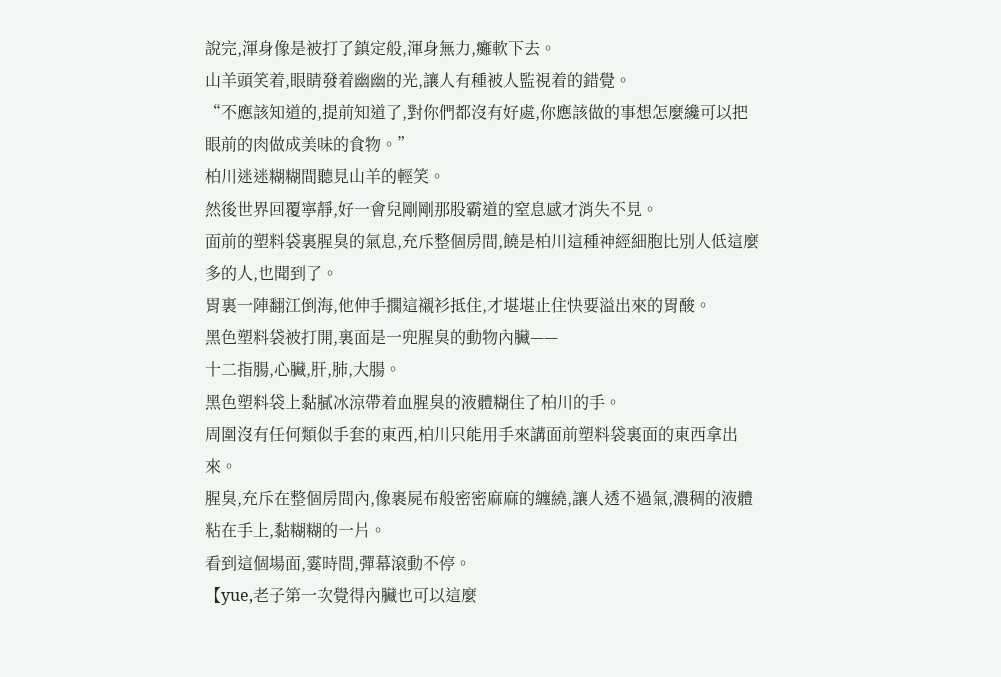說完,渾身像是被打了鎮定般,渾身無力,癱軟下去。
山羊頭笑着,眼睛發着幽幽的光,讓人有種被人監視着的錯覺。
“不應該知道的,提前知道了,對你們都沒有好處,你應該做的事想怎麼纔可以把眼前的肉做成美味的食物。”
柏川迷迷糊糊間聽見山羊的輕笑。
然後世界回覆寧靜,好一會兒剛剛那股霸道的窒息感才消失不見。
面前的塑料袋裏腥臭的氣息,充斥整個房間,饒是柏川這種神經細胞比別人低這麼多的人,也聞到了。
胃裏一陣翻江倒海,他伸手擱這襯衫抵住,才堪堪止住快要溢出來的胃酸。
黑色塑料袋被打開,裏面是一兜腥臭的動物內臟——
十二指腸,心臟,肝,肺,大腸。
黑色塑料袋上黏膩冰涼帶着血腥臭的液體糊住了柏川的手。
周圍沒有任何類似手套的東西,柏川只能用手來講面前塑料袋裏面的東西拿出來。
腥臭,充斥在整個房間內,像裹屍布般密密麻麻的纏繞,讓人透不過氣,濃稠的液體粘在手上,黏糊糊的一片。
看到這個場面,霎時間,彈幕滾動不停。
【yue,老子第一次覺得內臟也可以這麼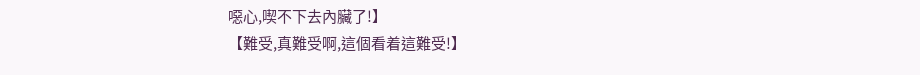噁心,喫不下去內臟了!】
【難受,真難受啊,這個看着這難受!】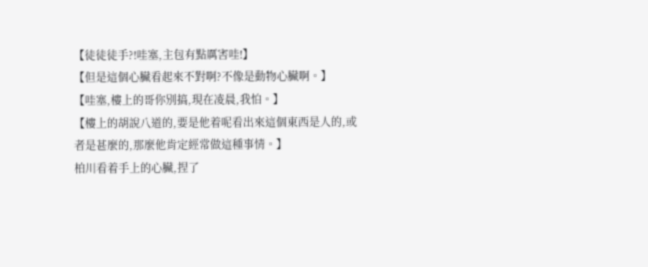【徒徒徒手?!哇塞,主包有點厲害哇!】
【但是這個心臟看起來不對啊?不像是動物心臟啊。】
【哇塞,樓上的哥你別搞,現在凌晨,我怕。】
【樓上的胡說八道的,要是他着呢看出來這個東西是人的,或者是甚麼的,那麼他肯定經常做這種事情。】
柏川看着手上的心臟,捏了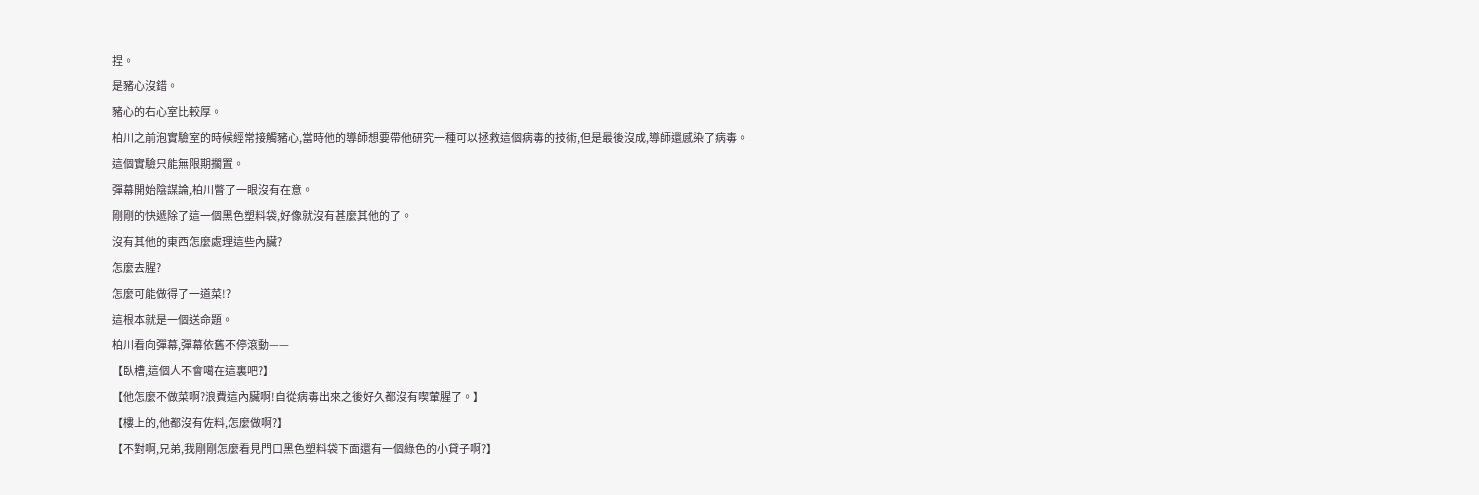捏。
是豬心沒錯。
豬心的右心室比較厚。
柏川之前泡實驗室的時候經常接觸豬心,當時他的導師想要帶他研究一種可以拯救這個病毒的技術,但是最後沒成,導師還感染了病毒。
這個實驗只能無限期擱置。
彈幕開始陰謀論,柏川瞥了一眼沒有在意。
剛剛的快遞除了這一個黑色塑料袋,好像就沒有甚麼其他的了。
沒有其他的東西怎麼處理這些內臟?
怎麼去腥?
怎麼可能做得了一道菜!?
這根本就是一個送命題。
柏川看向彈幕,彈幕依舊不停滾動——
【臥槽,這個人不會噶在這裏吧?】
【他怎麼不做菜啊?浪費這內臟啊!自從病毒出來之後好久都沒有喫葷腥了。】
【樓上的,他都沒有佐料,怎麼做啊?】
【不對啊,兄弟,我剛剛怎麼看見門口黑色塑料袋下面還有一個綠色的小貸子啊?】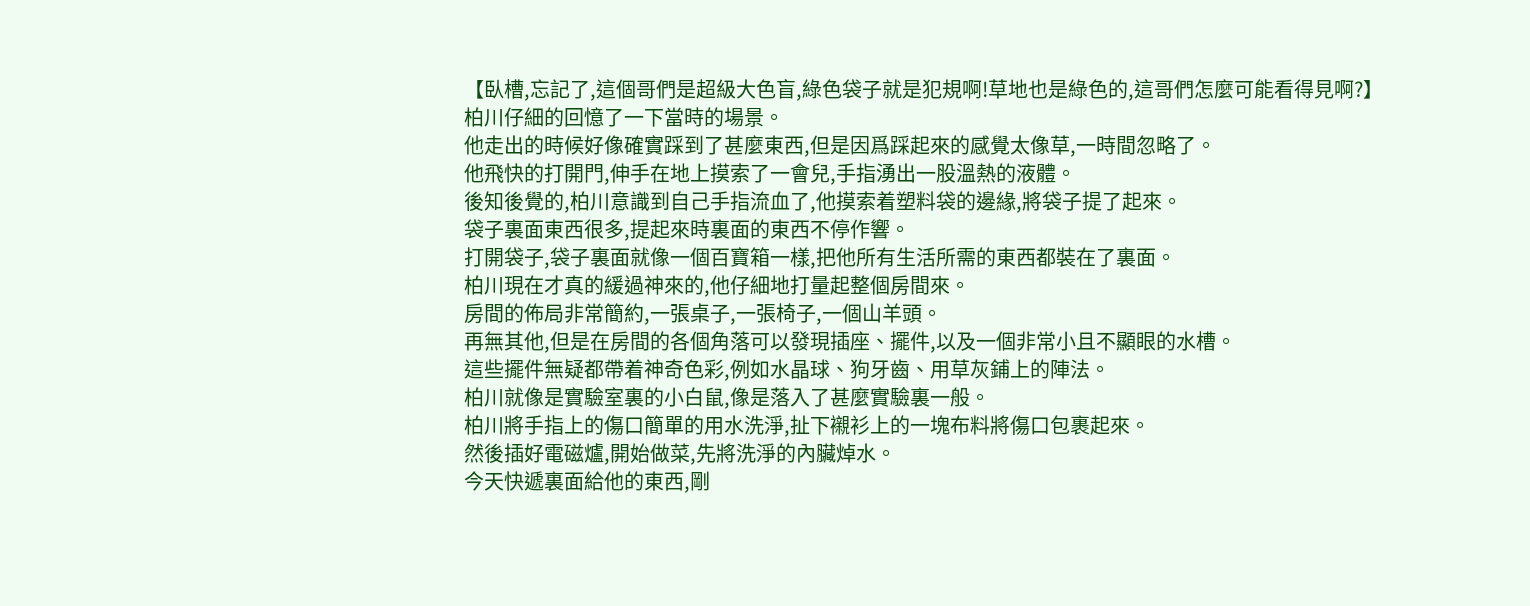【臥槽,忘記了,這個哥們是超級大色盲,綠色袋子就是犯規啊!草地也是綠色的,這哥們怎麼可能看得見啊?】
柏川仔細的回憶了一下當時的場景。
他走出的時候好像確實踩到了甚麼東西,但是因爲踩起來的感覺太像草,一時間忽略了。
他飛快的打開門,伸手在地上摸索了一會兒,手指湧出一股溫熱的液體。
後知後覺的,柏川意識到自己手指流血了,他摸索着塑料袋的邊緣,將袋子提了起來。
袋子裏面東西很多,提起來時裏面的東西不停作響。
打開袋子,袋子裏面就像一個百寶箱一樣,把他所有生活所需的東西都裝在了裏面。
柏川現在才真的緩過神來的,他仔細地打量起整個房間來。
房間的佈局非常簡約,一張桌子,一張椅子,一個山羊頭。
再無其他,但是在房間的各個角落可以發現插座、擺件,以及一個非常小且不顯眼的水槽。
這些擺件無疑都帶着神奇色彩,例如水晶球、狗牙齒、用草灰鋪上的陣法。
柏川就像是實驗室裏的小白鼠,像是落入了甚麼實驗裏一般。
柏川將手指上的傷口簡單的用水洗淨,扯下襯衫上的一塊布料將傷口包裹起來。
然後插好電磁爐,開始做菜,先將洗淨的內臟焯水。
今天快遞裏面給他的東西,剛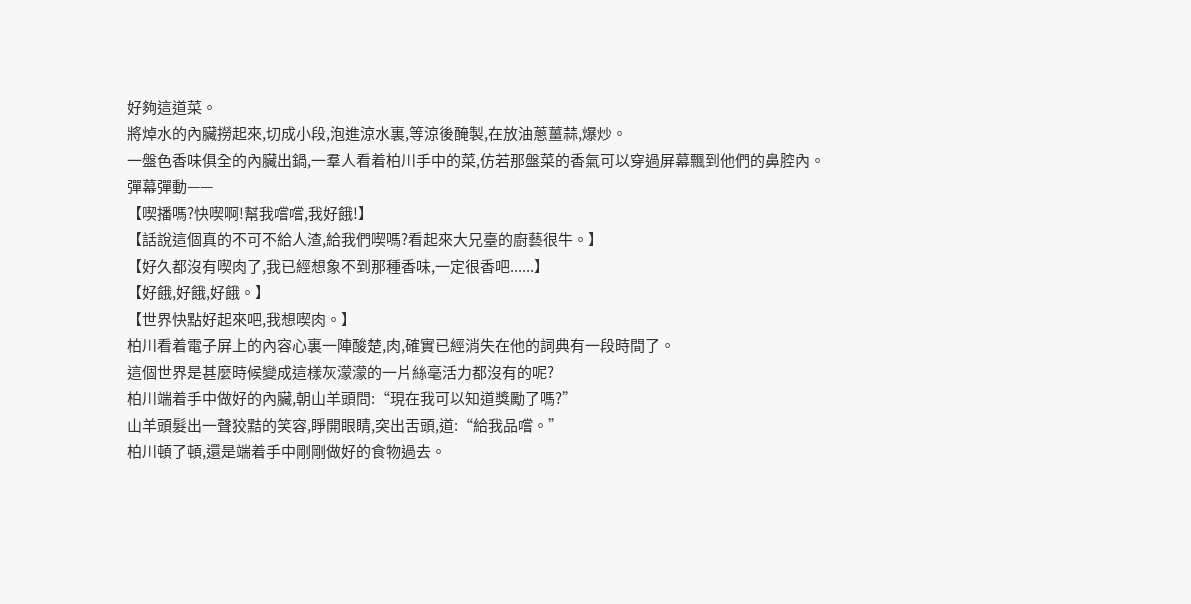好夠這道菜。
將焯水的內臟撈起來,切成小段,泡進涼水裏,等涼後醃製,在放油蔥薑蒜,爆炒。
一盤色香味俱全的內臟出鍋,一羣人看着柏川手中的菜,仿若那盤菜的香氣可以穿過屏幕飄到他們的鼻腔內。
彈幕彈動——
【喫播嗎?快喫啊!幫我嚐嚐,我好餓!】
【話說這個真的不可不給人渣,給我們喫嗎?看起來大兄臺的廚藝很牛。】
【好久都沒有喫肉了,我已經想象不到那種香味,一定很香吧......】
【好餓,好餓,好餓。】
【世界快點好起來吧,我想喫肉。】
柏川看着電子屏上的內容心裏一陣酸楚,肉,確實已經消失在他的詞典有一段時間了。
這個世界是甚麼時候變成這樣灰濛濛的一片絲毫活力都沒有的呢?
柏川端着手中做好的內臟,朝山羊頭問:“現在我可以知道獎勵了嗎?”
山羊頭髮出一聲狡黠的笑容,睜開眼睛,突出舌頭,道:“給我品嚐。”
柏川頓了頓,還是端着手中剛剛做好的食物過去。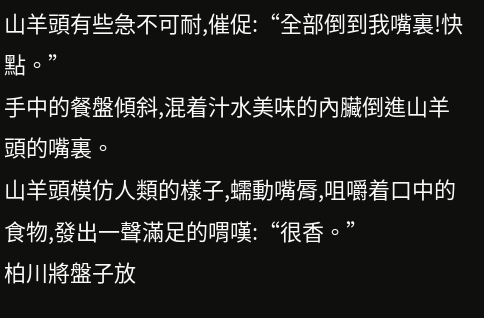山羊頭有些急不可耐,催促:“全部倒到我嘴裏!快點。”
手中的餐盤傾斜,混着汁水美味的內臟倒進山羊頭的嘴裏。
山羊頭模仿人類的樣子,蠕動嘴脣,咀嚼着口中的食物,發出一聲滿足的喟嘆:“很香。”
柏川將盤子放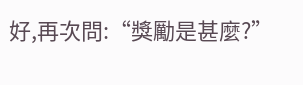好,再次問:“獎勵是甚麼?”